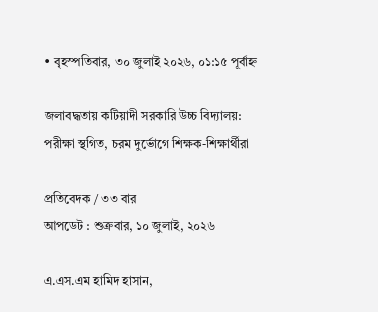• বৃহস্পতিবার, ৩০ জুলাই ২০২৬, ০১:১৫ পূর্বাহ্ন

জলাবদ্ধতায় কটিয়াদী সরকারি উচ্চ বিদ্যালয়: পরীক্ষা স্থগিত, চরম দুর্ভোগে শিক্ষক-শিক্ষার্থীরা

প্রতিবেদক / ৩৩ বার
আপডেট : শুক্রবার, ১০ জুলাই, ২০২৬

এ.এস.এম হামিদ হাসান,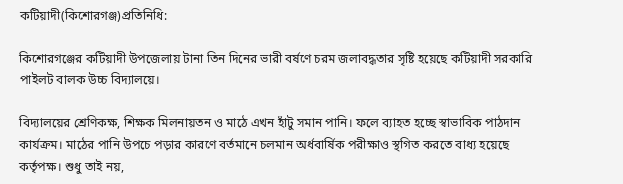কটিয়াদী(কিশোরগঞ্জ)প্রতিনিধি:

কিশোরগঞ্জের কটিয়াদী উপজেলায় টানা তিন দিনের ভারী বর্ষণে চরম জলাবদ্ধতার সৃষ্টি হয়েছে কটিয়াদী সরকারি পাইলট বালক উচ্চ বিদ্যালয়ে।

বিদ্যালয়ের শ্রেণিকক্ষ, শিক্ষক মিলনায়তন ও মাঠে এখন হাঁটু সমান পানি। ফলে ব্যাহত হচ্ছে স্বাভাবিক পাঠদান কার্যক্রম। মাঠের পানি উপচে পড়ার কারণে বর্তমানে চলমান অর্ধবার্ষিক পরীক্ষাও স্থগিত করতে বাধ্য হয়েছে কর্তৃপক্ষ। শুধু তাই নয়,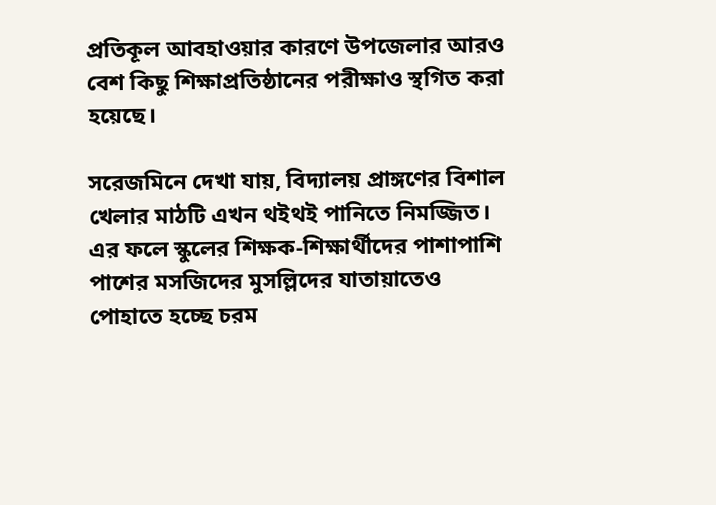প্রতিকূল আবহাওয়ার কারণে উপজেলার আরও বেশ কিছু শিক্ষাপ্রতিষ্ঠানের পরীক্ষাও স্থগিত করা হয়েছে।

সরেজমিনে দেখা যায়, বিদ্যালয় প্রাঙ্গণের বিশাল খেলার মাঠটি এখন থইথই পানিতে নিমজ্জিত। এর ফলে স্কুলের শিক্ষক-শিক্ষার্থীদের পাশাপাশি পাশের মসজিদের মুসল্লিদের যাতায়াতেও পোহাতে হচ্ছে চরম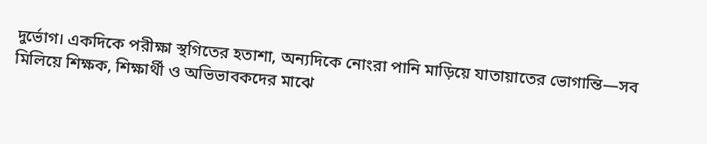দুর্ভোগ। একদিকে পরীক্ষা স্থগিতের হতাশা, অন্যদিকে নোংরা পানি মাড়িয়ে যাতায়াতের ভোগান্তি—সব মিলিয়ে শিক্ষক, শিক্ষার্থী ও অভিভাবকদের মাঝে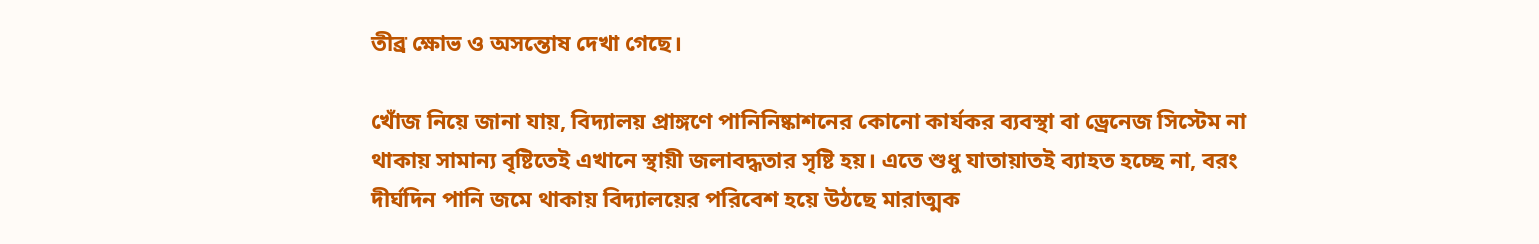তীব্র ক্ষোভ ও অসন্তোষ দেখা গেছে।

খোঁজ নিয়ে জানা যায়, বিদ্যালয় প্রাঙ্গণে পানিনিষ্কাশনের কোনো কার্যকর ব্যবস্থা বা ড্রেনেজ সিস্টেম না থাকায় সামান্য বৃষ্টিতেই এখানে স্থায়ী জলাবদ্ধতার সৃষ্টি হয়। এতে শুধু যাতায়াতই ব্যাহত হচ্ছে না, বরং দীর্ঘদিন পানি জমে থাকায় বিদ্যালয়ের পরিবেশ হয়ে উঠছে মারাত্মক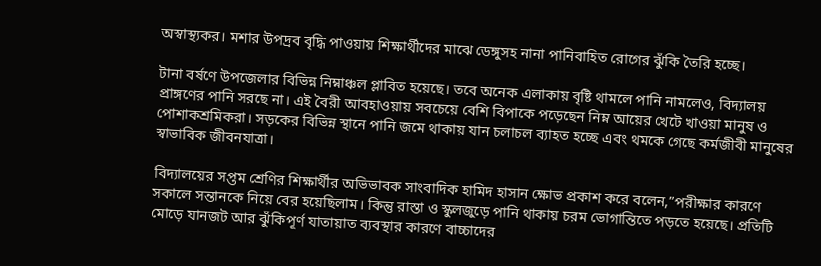অস্বাস্থ্যকর। মশার উপদ্রব বৃদ্ধি পাওয়ায় শিক্ষার্থীদের মাঝে ডেঙ্গুসহ নানা পানিবাহিত রোগের ঝুঁকি তৈরি হচ্ছে।

টানা বর্ষণে উপজেলার বিভিন্ন নিম্নাঞ্চল প্লাবিত হয়েছে। তবে অনেক এলাকায় বৃষ্টি থামলে পানি নামলেও, বিদ্যালয় প্রাঙ্গণের পানি সরছে না। এই বৈরী আবহাওয়ায় সবচেয়ে বেশি বিপাকে পড়েছেন নিম্ন আয়ের খেটে খাওয়া মানুষ ও পোশাকশ্রমিকরা। সড়কের বিভিন্ন স্থানে পানি জমে থাকায় যান চলাচল ব্যাহত হচ্ছে এবং থমকে গেছে কর্মজীবী মানুষের স্বাভাবিক জীবনযাত্রা।

বিদ্যালয়ের সপ্তম শ্রেণির শিক্ষার্থীর অভিভাবক সাংবাদিক হামিদ হাসান ক্ষোভ প্রকাশ করে বলেন,”পরীক্ষার কারণে সকালে সন্তানকে নিয়ে বের হয়েছিলাম। কিন্তু রাস্তা ও স্কুলজুড়ে পানি থাকায় চরম ভোগান্তিতে পড়তে হয়েছে। প্রতিটি মোড়ে যানজট আর ঝুঁকিপূর্ণ যাতায়াত ব্যবস্থার কারণে বাচ্চাদের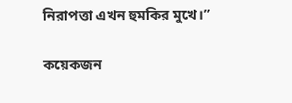নিরাপত্তা এখন হুমকির মুখে।”

কয়েকজন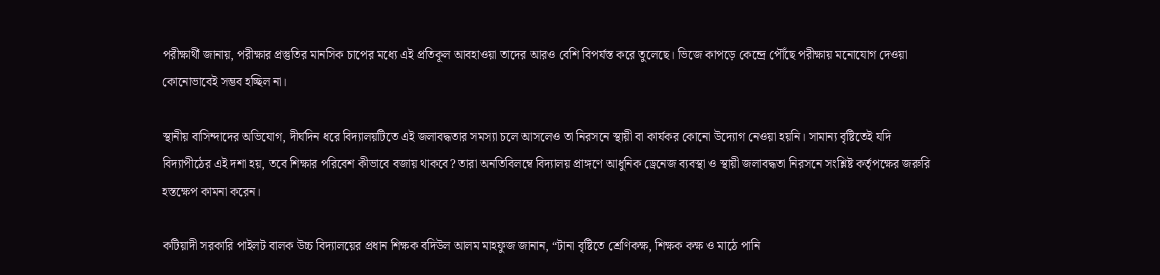পরীক্ষার্থী জানায়, পরীক্ষার প্রস্তুতির মানসিক চাপের মধ্যে এই প্রতিকূল আবহাওয়া তাদের আরও বেশি বিপর্যস্ত করে তুলেছে। ভিজে কাপড়ে কেন্দ্রে পৌঁছে পরীক্ষায় মনোযোগ দেওয়া কোনোভাবেই সম্ভব হচ্ছিল না।

স্থানীয় বাসিন্দাদের অভিযোগ, দীর্ঘদিন ধরে বিদ্যালয়টিতে এই জলাবদ্ধতার সমস্যা চলে আসলেও তা নিরসনে স্থায়ী বা কার্যকর কোনো উদ্যোগ নেওয়া হয়নি। সামান্য বৃষ্টিতেই যদি বিদ্যাপীঠের এই দশা হয়, তবে শিক্ষার পরিবেশ কীভাবে বজায় থাকবে? তারা অনতিবিলম্বে বিদ্যালয় প্রাঙ্গণে আধুনিক ড্রেনেজ ব্যবস্থা ও স্থায়ী জলাবদ্ধতা নিরসনে সংশ্লিষ্ট কর্তৃপক্ষের জরুরি হস্তক্ষেপ কামনা করেন।

কটিয়াদী সরকারি পাইলট বালক উচ্চ বিদ্যালয়ের প্রধান শিক্ষক বদিউল আলম মাহফুজ জানান, “টানা বৃষ্টিতে শ্রেণিকক্ষ, শিক্ষক কক্ষ ও মাঠে পানি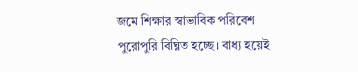জমে শিক্ষার স্বাভাবিক পরিবেশ পুরোপুরি বিঘ্নিত হচ্ছে। বাধ্য হয়েই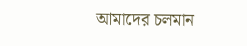আমাদের চলমান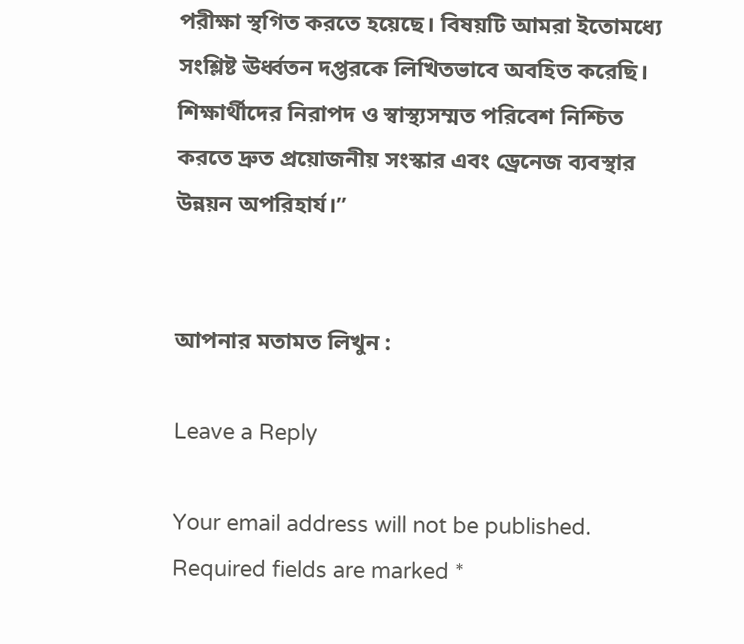পরীক্ষা স্থগিত করতে হয়েছে। বিষয়টি আমরা ইতোমধ্যে সংশ্লিষ্ট ঊর্ধ্বতন দপ্তরকে লিখিতভাবে অবহিত করেছি। শিক্ষার্থীদের নিরাপদ ও স্বাস্থ্যসম্মত পরিবেশ নিশ্চিত করতে দ্রুত প্রয়োজনীয় সংস্কার এবং ড্রেনেজ ব্যবস্থার উন্নয়ন অপরিহার্য।”


আপনার মতামত লিখুন :

Leave a Reply

Your email address will not be published. Required fields are marked *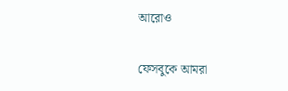আরোও

ফেসবুকে আমরা